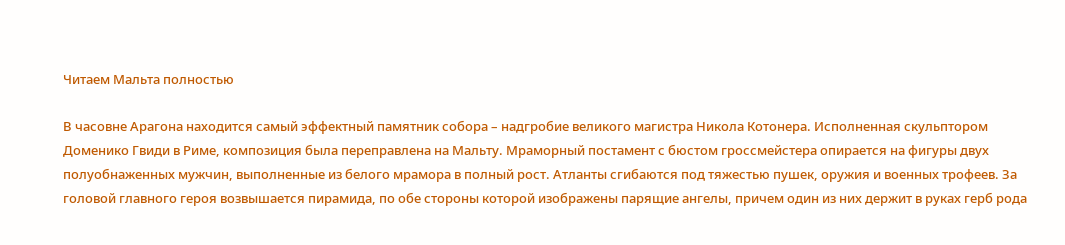Читаем Мальта полностью

В часовне Арагона находится самый эффектный памятник собора – надгробие великого магистра Никола Котонера. Исполненная скульптором Доменико Гвиди в Риме, композиция была переправлена на Мальту. Мраморный постамент с бюстом гроссмейстера опирается на фигуры двух полуобнаженных мужчин, выполненные из белого мрамора в полный рост. Атланты сгибаются под тяжестью пушек, оружия и военных трофеев. За головой главного героя возвышается пирамида, по обе стороны которой изображены парящие ангелы, причем один из них держит в руках герб рода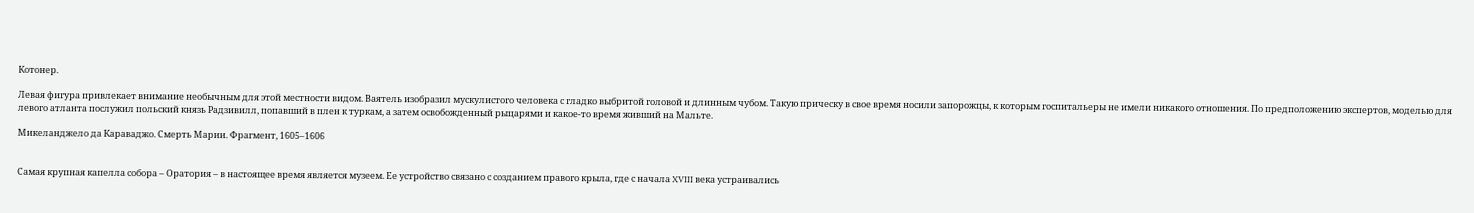Котонер.

Левая фигура привлекает внимание необычным для этой местности видом. Ваятель изобразил мускулистого человека с гладко выбритой головой и длинным чубом. Такую прическу в свое время носили запорожцы, к которым госпитальеры не имели никакого отношения. По предположению экспертов, моделью для левого атланта послужил польский князь Радзивилл, попавший в плен к туркам, а затем освобожденный рыцарями и какое-то время живший на Мальте.

Микеланджело да Караваджо. Смерть Марии. Фрагмент, 1605–1606


Самая крупная капелла собора – Оратория – в настоящее время является музеем. Ее устройство связано с созданием правого крыла, где с начала XVIII века устраивались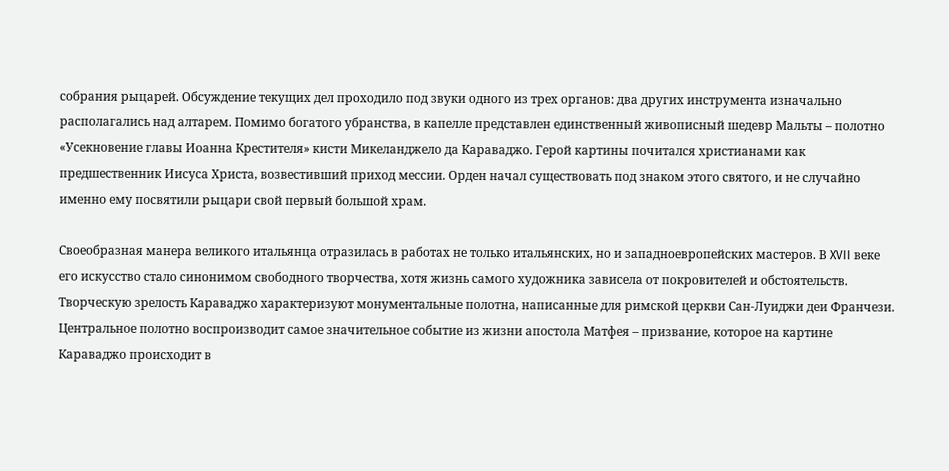собрания рыцарей. Обсуждение текущих дел проходило под звуки одного из трех органов: два других инструмента изначально располагались над алтарем. Помимо богатого убранства, в капелле представлен единственный живописный шедевр Мальты – полотно «Усекновение главы Иоанна Крестителя» кисти Микеланджело да Караваджо. Герой картины почитался христианами как предшественник Иисуса Христа, возвестивший приход мессии. Орден начал существовать под знаком этого святого, и не случайно именно ему посвятили рыцари свой первый большой храм.

Своеобразная манера великого итальянца отразилась в работах не только итальянских, но и западноевропейских мастеров. В XVII веке его искусство стало синонимом свободного творчества, хотя жизнь самого художника зависела от покровителей и обстоятельств. Творческую зрелость Караваджо характеризуют монументальные полотна, написанные для римской церкви Сан-Луиджи деи Франчези. Центральное полотно воспроизводит самое значительное событие из жизни апостола Матфея – призвание, которое на картине Караваджо происходит в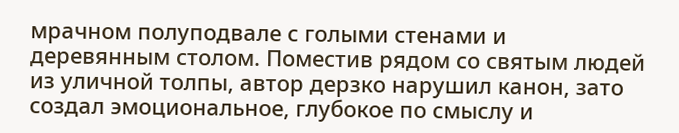мрачном полуподвале с голыми стенами и деревянным столом. Поместив рядом со святым людей из уличной толпы, автор дерзко нарушил канон, зато создал эмоциональное, глубокое по смыслу и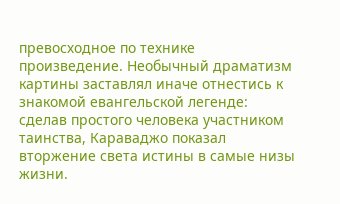превосходное по технике произведение. Необычный драматизм картины заставлял иначе отнестись к знакомой евангельской легенде: сделав простого человека участником таинства, Караваджо показал вторжение света истины в самые низы жизни.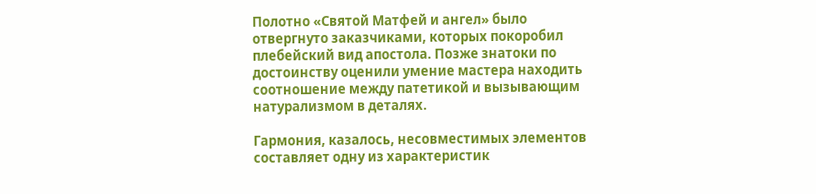Полотно «Святой Матфей и ангел» было отвергнуто заказчиками, которых покоробил плебейский вид апостола. Позже знатоки по достоинству оценили умение мастера находить соотношение между патетикой и вызывающим натурализмом в деталях.

Гармония, казалось, несовместимых элементов составляет одну из характеристик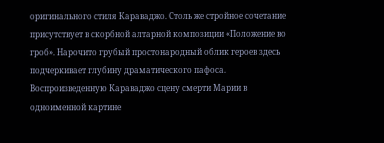оригинального стиля Караваджо. Столь же стройное сочетание присутствует в скорбной алтарной композиции «Положение во гроб». Нарочито грубый простонародный облик героев здесь подчеркивает глубину драматического пафоса. Воспроизведенную Караваджо сцену смерти Марии в одноименной картине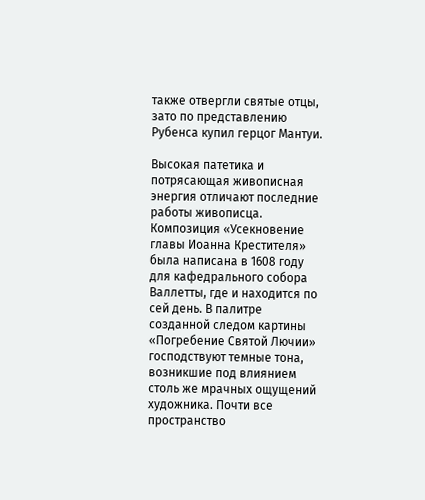также отвергли святые отцы, зато по представлению Рубенса купил герцог Мантуи.

Высокая патетика и потрясающая живописная энергия отличают последние работы живописца. Композиция «Усекновение главы Иоанна Крестителя» была написана в 1608 году для кафедрального собора Валлетты, где и находится по сей день. В палитре созданной следом картины «Погребение Святой Лючии» господствуют темные тона, возникшие под влиянием столь же мрачных ощущений художника. Почти все пространство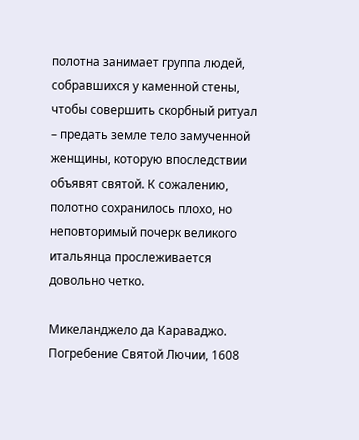полотна занимает группа людей, собравшихся у каменной стены, чтобы совершить скорбный ритуал – предать земле тело замученной женщины, которую впоследствии объявят святой. К сожалению, полотно сохранилось плохо, но неповторимый почерк великого итальянца прослеживается довольно четко.

Микеланджело да Караваджо. Погребение Святой Лючии, 1608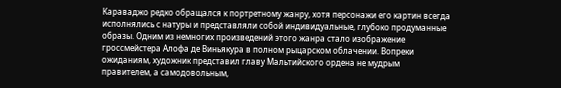Караваджо редко обращался к портретному жанру, хотя персонажи его картин всегда исполнялись с натуры и представляли собой индивидуальные, глубоко продуманные образы. Одним из немногих произведений этого жанра стало изображение гроссмейстера Алофа де Виньякура в полном рыцарском облачении. Вопреки ожиданиям, художник представил главу Мальтийского ордена не мудрым правителем, а самодовольным,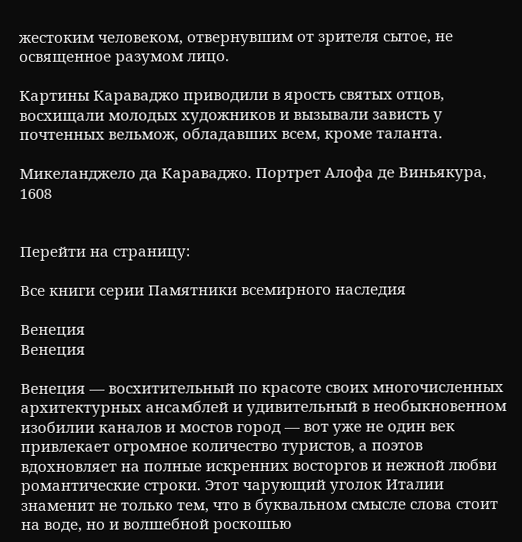жестоким человеком, отвернувшим от зрителя сытое, не освященное разумом лицо.

Картины Караваджо приводили в ярость святых отцов, восхищали молодых художников и вызывали зависть у почтенных вельмож, обладавших всем, кроме таланта.

Микеланджело да Караваджо. Портрет Алофа де Виньякура, 1608


Перейти на страницу:

Все книги серии Памятники всемирного наследия

Венеция
Венеция

Венеция — восхитительный по красоте своих многочисленных архитектурных ансамблей и удивительный в необыкновенном изобилии каналов и мостов город — вот уже не один век привлекает огромное количество туристов, а поэтов вдохновляет на полные искренних восторгов и нежной любви романтические строки. Этот чарующий уголок Италии знаменит не только тем, что в буквальном смысле слова стоит на воде, но и волшебной роскошью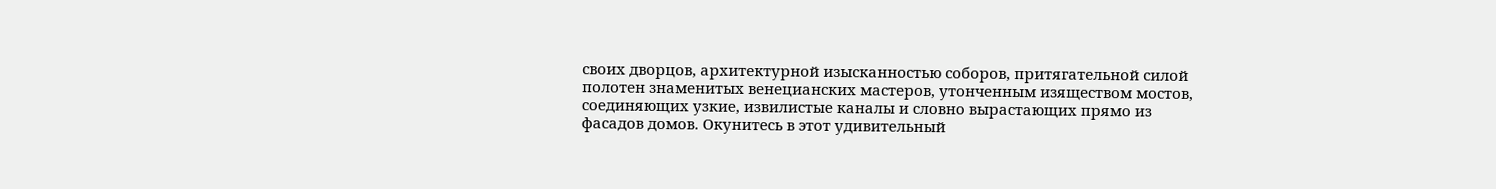своих дворцов, архитектурной изысканностью соборов, притягательной силой полотен знаменитых венецианских мастеров, утонченным изяществом мостов, соединяющих узкие, извилистые каналы и словно вырастающих прямо из фасадов домов. Окунитесь в этот удивительный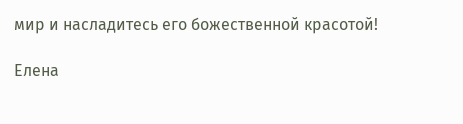мир и насладитесь его божественной красотой!

Елена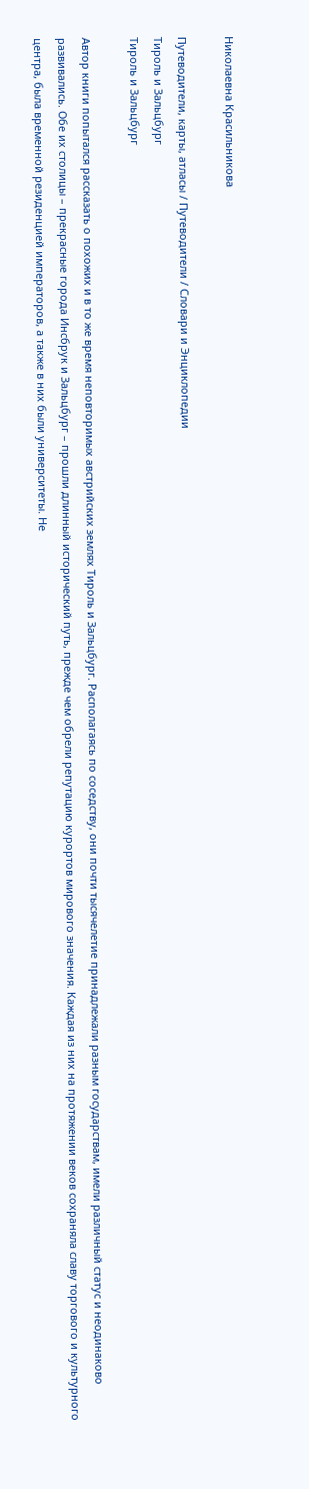Николаевна Красильникова

Путеводители, карты, атласы / Путеводители / Словари и Энциклопедии
Тироль и Зальцбург
Тироль и Зальцбург

Автор книги попытался рассказать о похожих и в то же время неповторимых австрийских землях Тироль и Зальцбург. Располагаясь по соседству, они почти тысячелетие принадлежали разным государствам, имели различный статус и неодинаково развивались. Обе их столицы – прекрасные города Инсбрук и Зальцбург – прошли длинный исторический путь, прежде чем обрели репутацию курортов мирового значения. Каждая из них на протяжении веков сохраняла славу торгового и культурного центра, была временной резиденцией императоров, а также в них были университеты. Не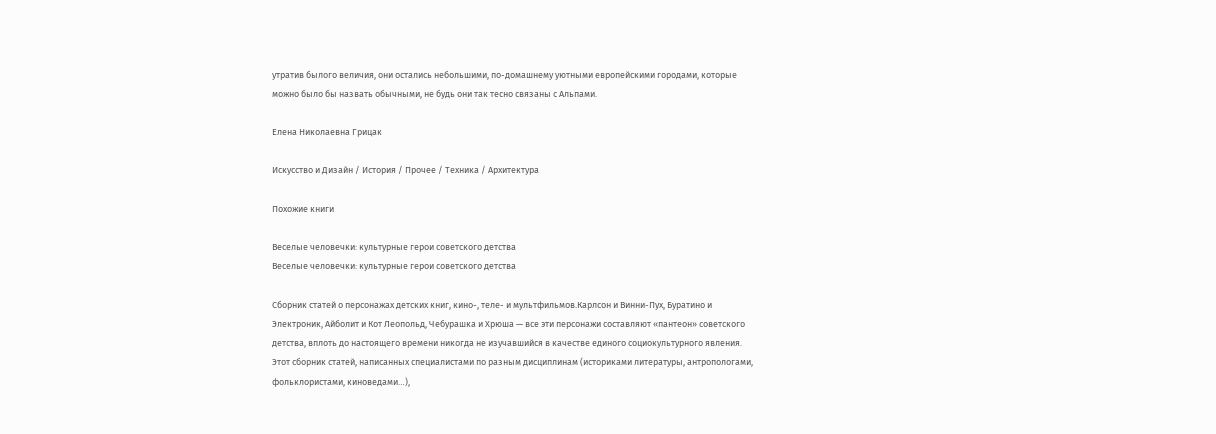утратив былого величия, они остались небольшими, по-домашнему уютными европейскими городами, которые можно было бы назвать обычными, не будь они так тесно связаны с Альпами.

Елена Николаевна Грицак

Искусство и Дизайн / История / Прочее / Техника / Архитектура

Похожие книги

Веселые человечки: культурные герои советского детства
Веселые человечки: культурные герои советского детства

Сборник статей о персонажах детских книг, кино-, теле- и мультфильмов.Карлсон и Винни-Пух, Буратино и Электроник, Айболит и Кот Леопольд, Чебурашка и Хрюша — все эти персонажи составляют «пантеон» советского детства, вплоть до настоящего времени никогда не изучавшийся в качестве единого социокультурного явления. Этот сборник статей, написанных специалистами по разным дисциплинам (историками литературы, антропологами, фольклористами, киноведами…),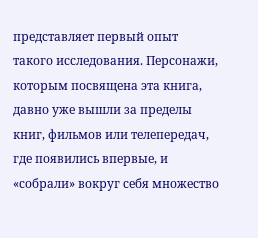представляет первый опыт такого исследования. Персонажи, которым посвящена эта книга, давно уже вышли за пределы книг, фильмов или телепередач, где появились впервые, и «собрали» вокруг себя множество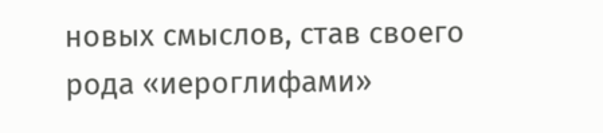новых смыслов, став своего рода «иероглифами»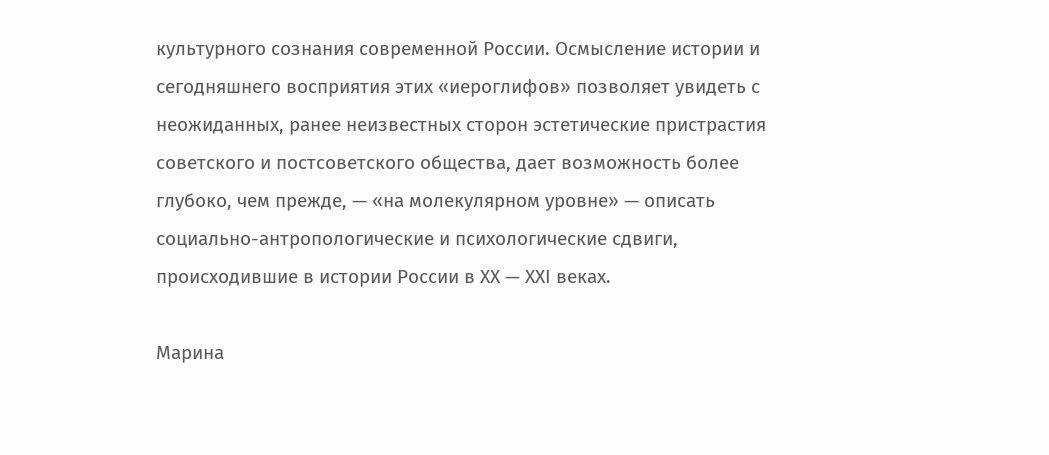культурного сознания современной России. Осмысление истории и сегодняшнего восприятия этих «иероглифов» позволяет увидеть с неожиданных, ранее неизвестных сторон эстетические пристрастия советского и постсоветского общества, дает возможность более глубоко, чем прежде, — «на молекулярном уровне» — описать социально-антропологические и психологические сдвиги, происходившие в истории России в ХХ — ХХI веках.

Марина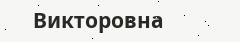Викторовна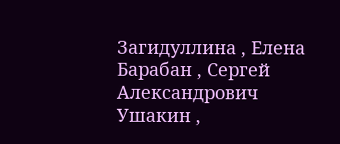Загидуллина , Елена Барабан , Сергей Александрович Ушакин ,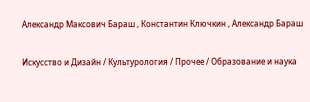Александр Максович Бараш , Константин Ключкин , Александр Бараш

Искусство и Дизайн / Культурология / Прочее / Образование и наука